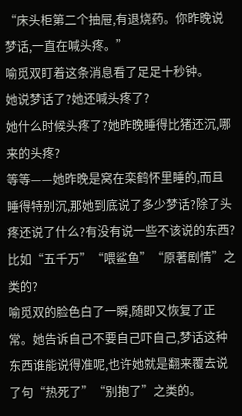“床头柜第二个抽屉,有退烧药。你昨晚说梦话,一直在喊头疼。”
喻觅双盯着这条消息看了足足十秒钟。
她说梦话了?她还喊头疼了?
她什么时候头疼了?她昨晚睡得比猪还沉,哪来的头疼?
等等——她昨晚是窝在栾鹤怀里睡的,而且睡得特别沉,那她到底说了多少梦话?除了头疼还说了什么?有没有说一些不该说的东西?比如“五千万”“喂鲨鱼”“原著剧情”之类的?
喻觅双的脸色白了一瞬,随即又恢复了正常。她告诉自己不要自己吓自己,梦话这种东西谁能说得准呢,也许她就是翻来覆去说了句“热死了”“别抱了”之类的。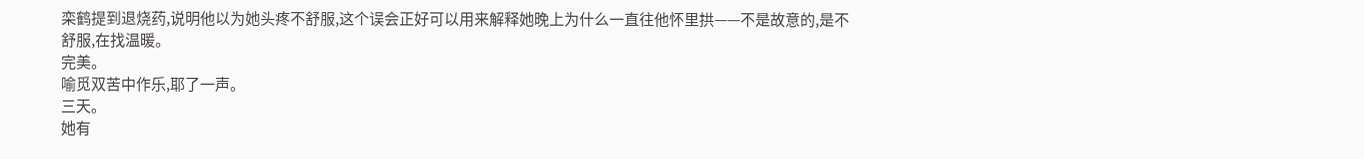栾鹤提到退烧药,说明他以为她头疼不舒服,这个误会正好可以用来解释她晚上为什么一直往他怀里拱——不是故意的,是不舒服,在找温暖。
完美。
喻觅双苦中作乐,耶了一声。
三天。
她有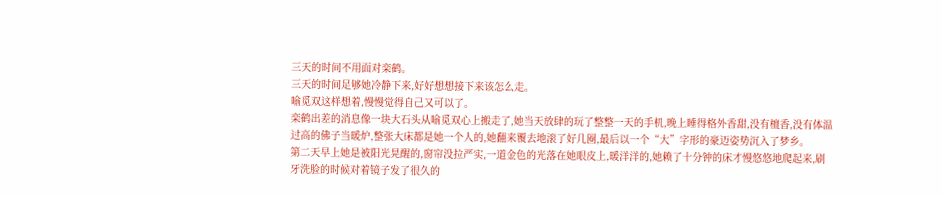三天的时间不用面对栾鹤。
三天的时间足够她冷静下来,好好想想接下来该怎么走。
喻觅双这样想着,慢慢觉得自己又可以了。
栾鹤出差的消息像一块大石头从喻觅双心上搬走了,她当天放肆的玩了整整一天的手机,晚上睡得格外香甜,没有檀香,没有体温过高的佛子当暖炉,整张大床都是她一个人的,她翻来覆去地滚了好几圈,最后以一个“大”字形的豪迈姿势沉入了梦乡。
第二天早上她是被阳光晃醒的,窗帘没拉严实,一道金色的光落在她眼皮上,暖洋洋的,她赖了十分钟的床才慢悠悠地爬起来,刷牙洗脸的时候对着镜子发了很久的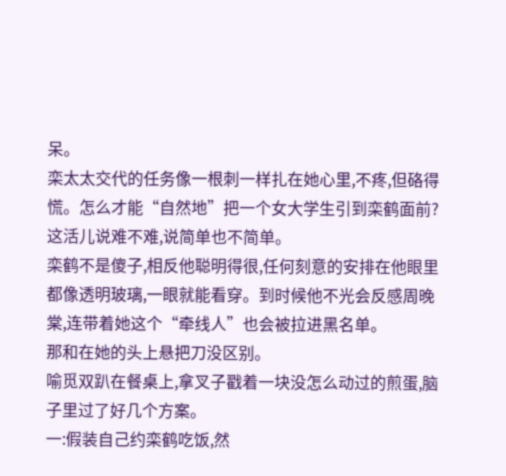呆。
栾太太交代的任务像一根刺一样扎在她心里,不疼,但硌得慌。怎么才能“自然地”把一个女大学生引到栾鹤面前?这活儿说难不难,说简单也不简单。
栾鹤不是傻子,相反他聪明得很,任何刻意的安排在他眼里都像透明玻璃,一眼就能看穿。到时候他不光会反感周晚棠,连带着她这个“牵线人”也会被拉进黑名单。
那和在她的头上悬把刀没区别。
喻觅双趴在餐桌上,拿叉子戳着一块没怎么动过的煎蛋,脑子里过了好几个方案。
一:假装自己约栾鹤吃饭,然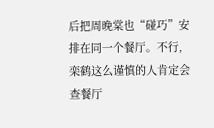后把周晚棠也“碰巧”安排在同一个餐厅。不行,栾鹤这么谨慎的人肯定会查餐厅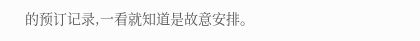的预订记录,一看就知道是故意安排。